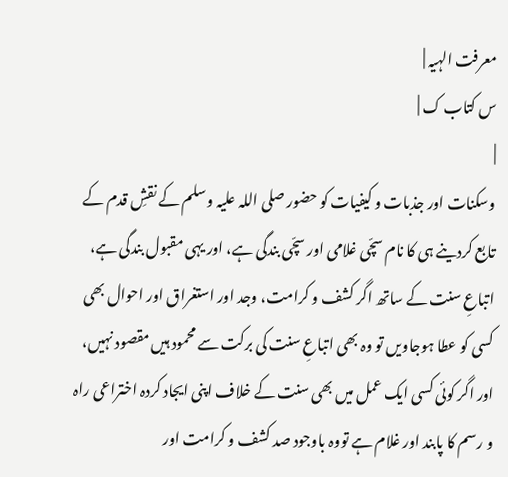معرفت الہیہ |
س کتاب ک |
|
وسکنات اور جذبات و کیفیات کو حضور صلی اللہ علیہ وسلم کے نقشِ قدم کے تابع کردینے ہی کا نام سچّی غلامی اور سچّی بندگی ہے، اور یہی مقبول بندگی ہے، اتباعِ سنت کے ساتھ اگر کشف و کرامت، وجد اور استغراق اور احوال بھی کسی کو عطا ہوجاویں تو وہ بھی اتباعِ سنت کی برکت سے محمود ہیں مقصود نہیں، اور اگر کوئی کسی ایک عمل میں بھی سنت کے خلاف اپنی ایجاد کردہ اختراعی راہ و رسم کا پابند اور غلام ہے تووہ باوجود صد کشف و کرامت اور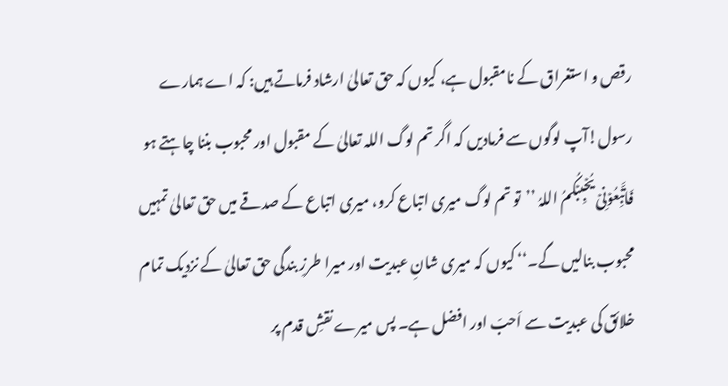رقص و استغراق کے نامقبول ہے، کیوں کہ حق تعالیٰ ارشاد فرماتے ہیں: کہ اے ہمارے رسول!آپ لوگوں سے فرمادیں کہ اگر تم لوگ اللہ تعالیٰ کے مقبول اور محبوب بننا چاہتے ہو فَاتَّبِعُوۡنِیۡ یُحۡبِبۡکُمُ اللہُ ’’تو تم لوگ میری اتباع کرو، میری اتباع کے صدقے میں حق تعالیٰ تمہیں محبوب بنالیں گے۔‘‘ کیوں کہ میری شانِ عبدیت اور میرا طرزِ بندگی حق تعالیٰ کے نزدیک تمام خلائق کی عبدیت سے اَحبّ اور افضل ہے۔ پس میرے نقشِ قدم پر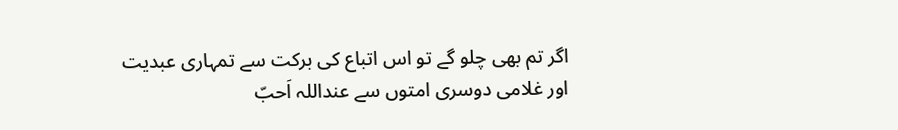اگر تم بھی چلو گے تو اس اتباع کی برکت سے تمہاری عبدیت اور غلامی دوسری امتوں سے عنداللہ اَحبّ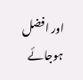اور افضل ہوجائے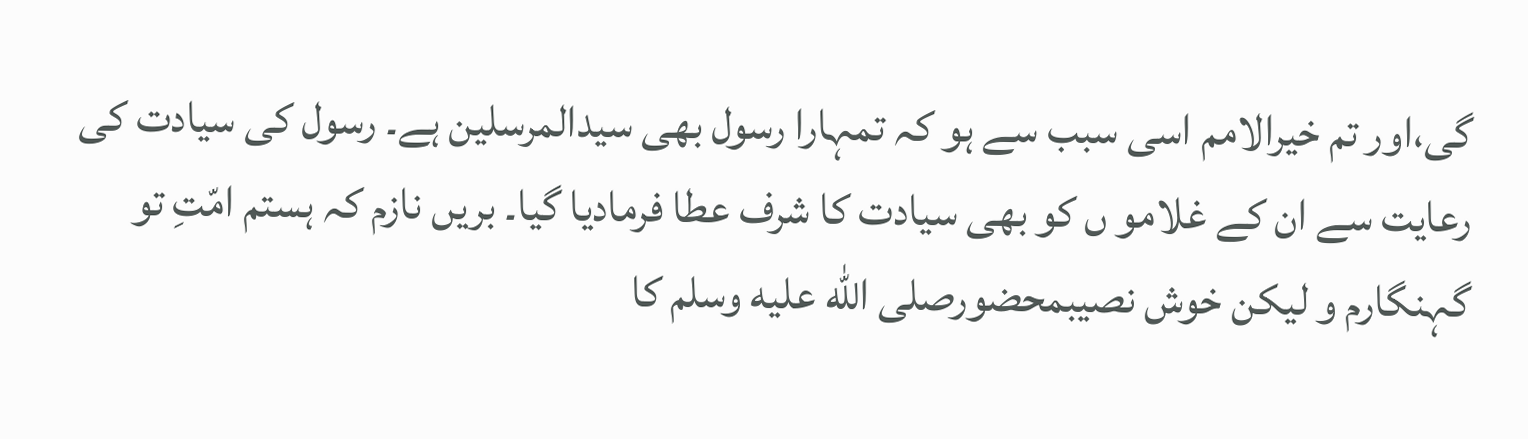گی،اور تم خیرالامم اسی سبب سے ہو کہ تمہارا رسول بھی سیدالمرسلین ہے۔ رسول کی سیادت کی رعایت سے ان کے غلامو ں کو بھی سیادت کا شرف عطا فرمادیا گیا۔ بریں نازم کہ ہستم امّتِ تو گہنگارم و لیکن خوش نصیبمحضورصلى الله عليه وسلم کا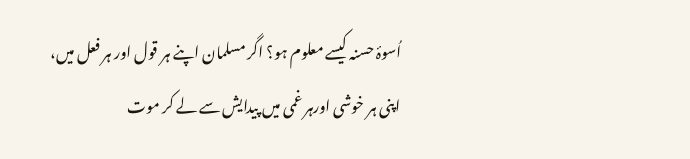اُسوۂ حسنہ کیسے معلوم ہو؟ اگر مسلمان اپنے ہر قول اور ہر فعل میں، اپنی ہر خوشی اورہر غمی میں پیدایش سے لے کر موت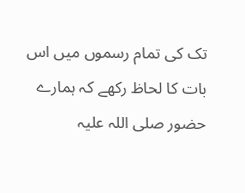تک کی تمام رسموں میں اس بات کا لحاظ رکھے کہ ہمارے حضور صلی اللہ علیہ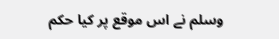وسلم نے اس موقع پر کیا حکم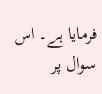فرمایا ہے۔ اس سوال پر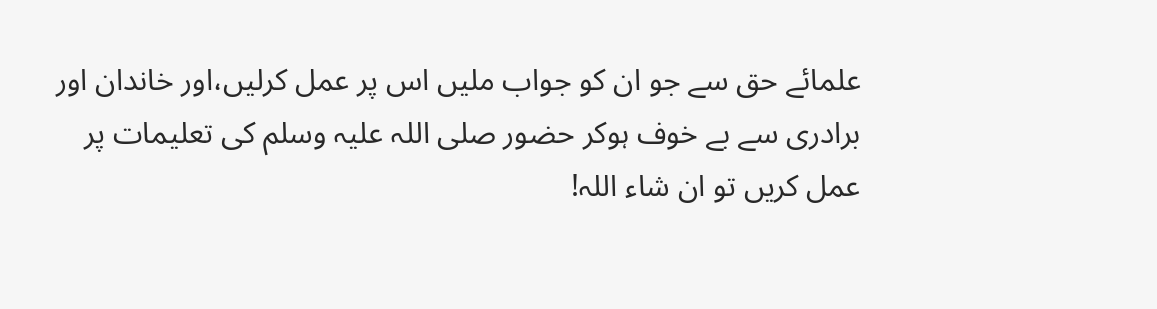علمائے حق سے جو ان کو جواب ملیں اس پر عمل کرلیں،اور خاندان اور برادری سے بے خوف ہوکر حضور صلی اللہ علیہ وسلم کی تعلیمات پر عمل کریں تو ان شاء اللہ!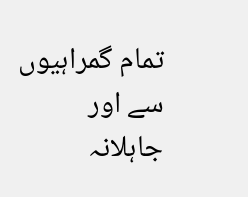تمام گمراہیوں سے اور جاہلانہ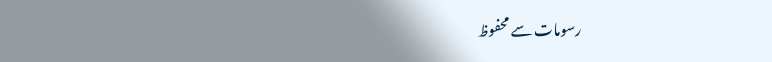رسومات سے محفوظ